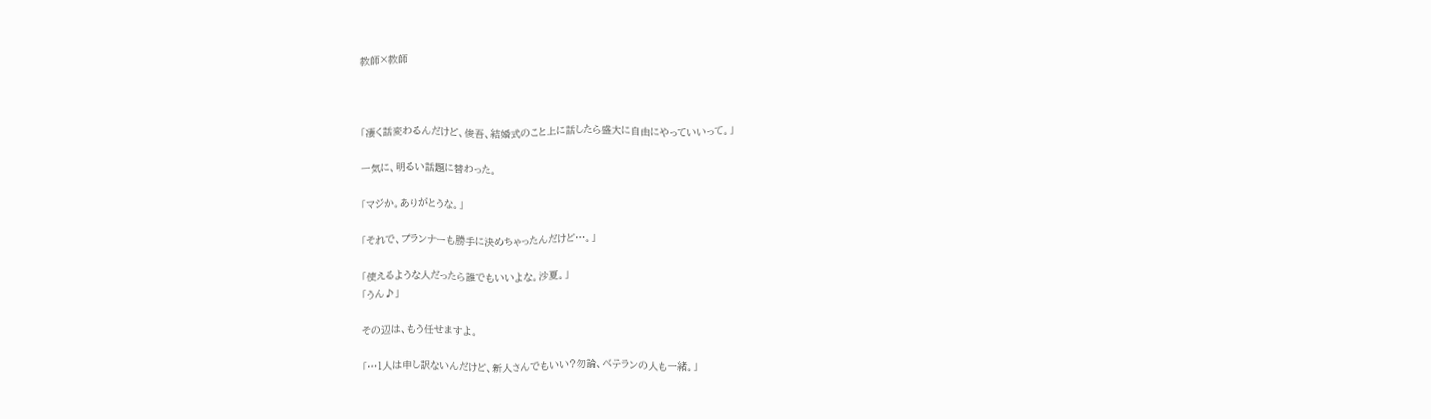教師×教師



「凄く話変わるんだけど、俊吾、結婚式のこと上に話したら盛大に自由にやっていいって。」

一気に、明るい話題に替わった。

「マジか。ありがとうな。」

「それで、プランナーも勝手に決めちゃったんだけど…。」

「使えるような人だったら誰でもいいよな。沙夏。」
「うん♪」

その辺は、もう任せますよ。

「…1人は申し訳ないんだけど、新人さんでもいい?勿論、ベテランの人も一緒。」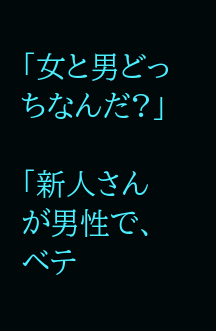「女と男どっちなんだ?」

「新人さんが男性で、ベテ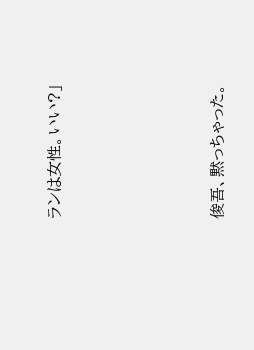ランは女性。いい?」





俊吾、黙っちゃった。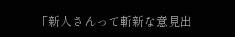「新人さんって斬新な意見出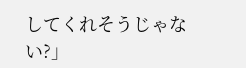してくれそうじゃない?」